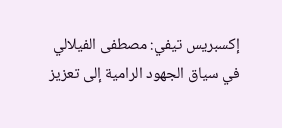إكسبريس تيفي: مصطفى الفيلالي
في سياق الجهود الرامية إلى تعزيز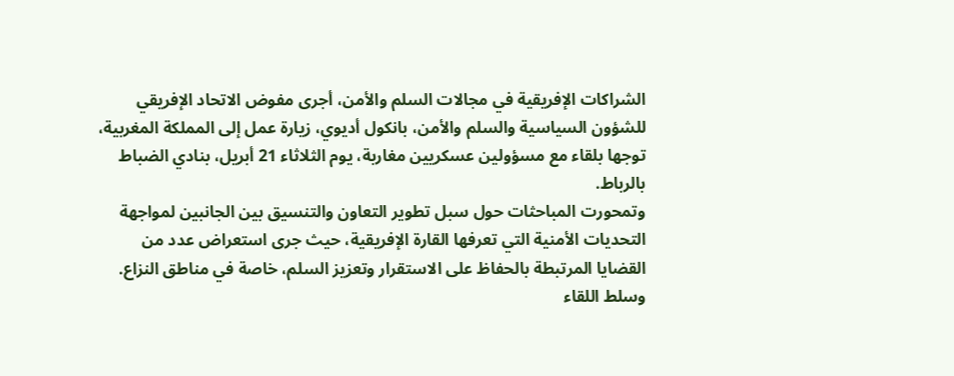الشراكات الإفريقية في مجالات السلم والأمن، أجرى مفوض الاتحاد الإفريقي للشؤون السياسية والسلم والأمن، بانكول أديوي، زيارة عمل إلى المملكة المغربية، توجها بلقاء مع مسؤولين عسكريين مغاربة، يوم الثلاثاء 21 أبريل، بنادي الضباط بالرباط.
وتمحورت المباحثات حول سبل تطوير التعاون والتنسيق بين الجانبين لمواجهة التحديات الأمنية التي تعرفها القارة الإفريقية، حيث جرى استعراض عدد من القضايا المرتبطة بالحفاظ على الاستقرار وتعزيز السلم، خاصة في مناطق النزاع.
وسلط اللقاء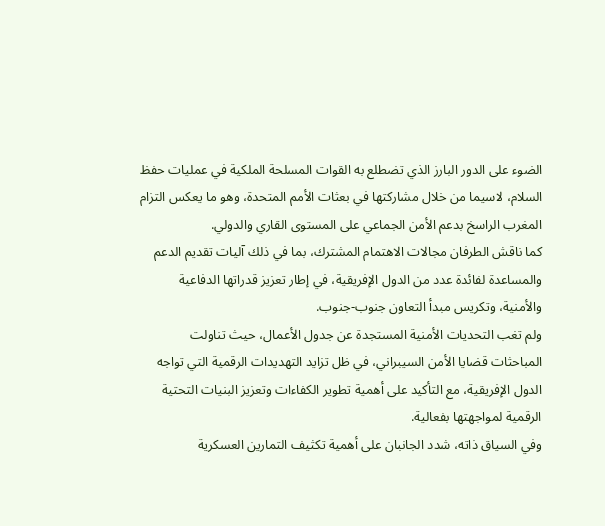الضوء على الدور البارز الذي تضطلع به القوات المسلحة الملكية في عمليات حفظ السلام، لاسيما من خلال مشاركتها في بعثات الأمم المتحدة، وهو ما يعكس التزام المغرب الراسخ بدعم الأمن الجماعي على المستوى القاري والدولي.
كما ناقش الطرفان مجالات الاهتمام المشترك، بما في ذلك آليات تقديم الدعم والمساعدة لفائدة عدد من الدول الإفريقية، في إطار تعزيز قدراتها الدفاعية والأمنية، وتكريس مبدأ التعاون جنوب-جنوب.
ولم تغب التحديات الأمنية المستجدة عن جدول الأعمال، حيث تناولت المباحثات قضايا الأمن السيبراني، في ظل تزايد التهديدات الرقمية التي تواجه الدول الإفريقية، مع التأكيد على أهمية تطوير الكفاءات وتعزيز البنيات التحتية الرقمية لمواجهتها بفعالية.
وفي السياق ذاته، شدد الجانبان على أهمية تكثيف التمارين العسكرية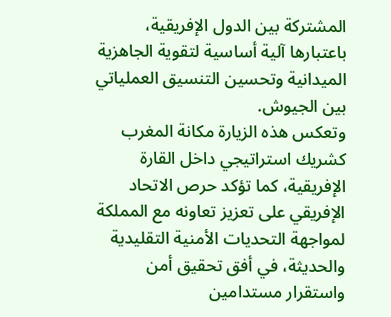المشتركة بين الدول الإفريقية، باعتبارها آلية أساسية لتقوية الجاهزية الميدانية وتحسين التنسيق العملياتي بين الجيوش.
وتعكس هذه الزيارة مكانة المغرب كشريك استراتيجي داخل القارة الإفريقية، كما تؤكد حرص الاتحاد الإفريقي على تعزيز تعاونه مع المملكة لمواجهة التحديات الأمنية التقليدية والحديثة، في أفق تحقيق أمن واستقرار مستدامين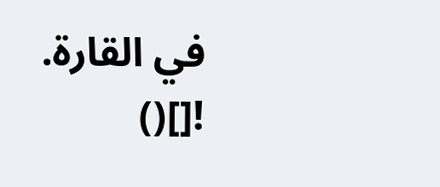في القارة.
![]()